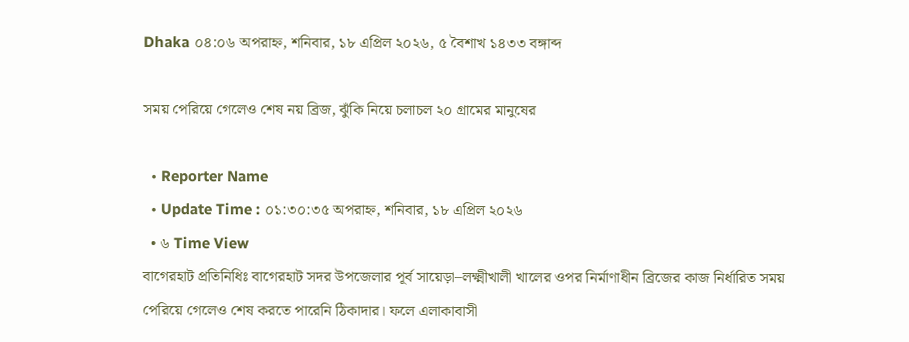Dhaka ০৪:০৬ অপরাহ্ন, শনিবার, ১৮ এপ্রিল ২০২৬, ৫ বৈশাখ ১৪৩৩ বঙ্গাব্দ

সময় পেরিয়ে গেলেও শেষ নয় ব্রিজ, ঝুঁকি নিয়ে চলাচল ২০ গ্রামের মানুষের

  • Reporter Name
  • Update Time : ০১:৩০:৩৫ অপরাহ্ন, শনিবার, ১৮ এপ্রিল ২০২৬
  • ৬ Time View
বাগেরহাট প্রতিনিধিঃ বাগেরহাট সদর উপজেলার পূর্ব সায়েড়া–লক্ষ্মীখালী খালের ওপর নির্মাণাধীন ব্রিজের কাজ নির্ধারিত সময় পেরিয়ে গেলেও শেষ করতে পারেনি ঠিকাদার। ফলে এলাকাবাসী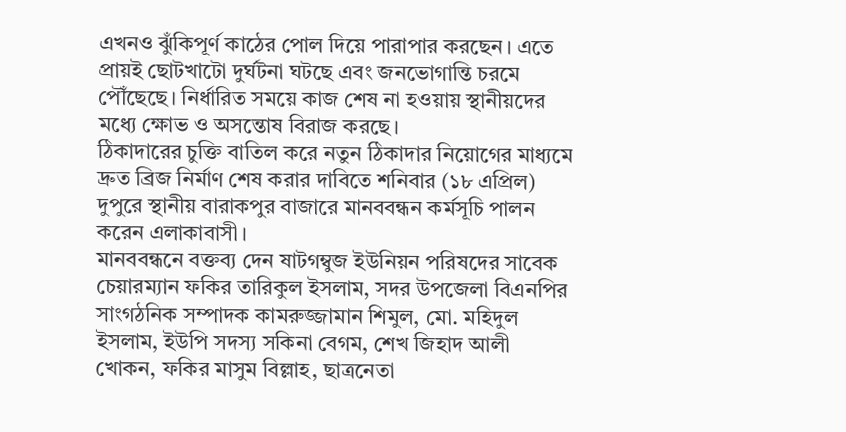এখনও ঝুঁকিপূর্ণ কাঠের পোল দিয়ে পারাপার করছেন। এতে প্রায়ই ছোটখাটো দুর্ঘটনা ঘটছে এবং জনভোগান্তি চরমে পৌঁছেছে। নির্ধারিত সময়ে কাজ শেষ না হওয়ায় স্থানীয়দের মধ্যে ক্ষোভ ও অসন্তোষ বিরাজ করছে।
ঠিকাদারের চুক্তি বাতিল করে নতুন ঠিকাদার নিয়োগের মাধ্যমে দ্রুত ব্রিজ নির্মাণ শেষ করার দাবিতে শনিবার (১৮ এপ্রিল) দুপুরে স্থানীয় বারাকপুর বাজারে মানববন্ধন কর্মসূচি পালন করেন এলাকাবাসী।
মানববন্ধনে বক্তব্য দেন ষাটগম্বুজ ইউনিয়ন পরিষদের সাবেক চেয়ারম্যান ফকির তারিকুল ইসলাম, সদর উপজেলা বিএনপির সাংগঠনিক সম্পাদক কামরুজ্জামান শিমুল, মো. মহিদুল ইসলাম, ইউপি সদস্য সকিনা বেগম, শেখ জিহাদ আলী খোকন, ফকির মাসুম বিল্লাহ, ছাত্রনেতা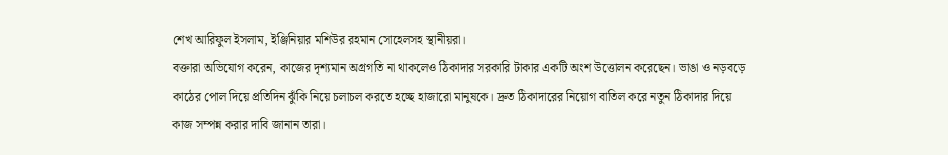শেখ আরিফুল ইসলাম, ইঞ্জিনিয়ার মশিউর রহমান সোহেলসহ স্থানীয়রা।
বক্তারা অভিযোগ করেন, কাজের দৃশ্যমান অগ্রগতি না থাকলেও ঠিকাদার সরকারি টাকার একটি অংশ উত্তোলন করেছেন। ভাঙা ও নড়বড়ে কাঠের পোল দিয়ে প্রতিদিন ঝুঁকি নিয়ে চলাচল করতে হচ্ছে হাজারো মানুষকে। দ্রুত ঠিকাদারের নিয়োগ বাতিল করে নতুন ঠিকাদার দিয়ে কাজ সম্পন্ন করার দাবি জানান তারা।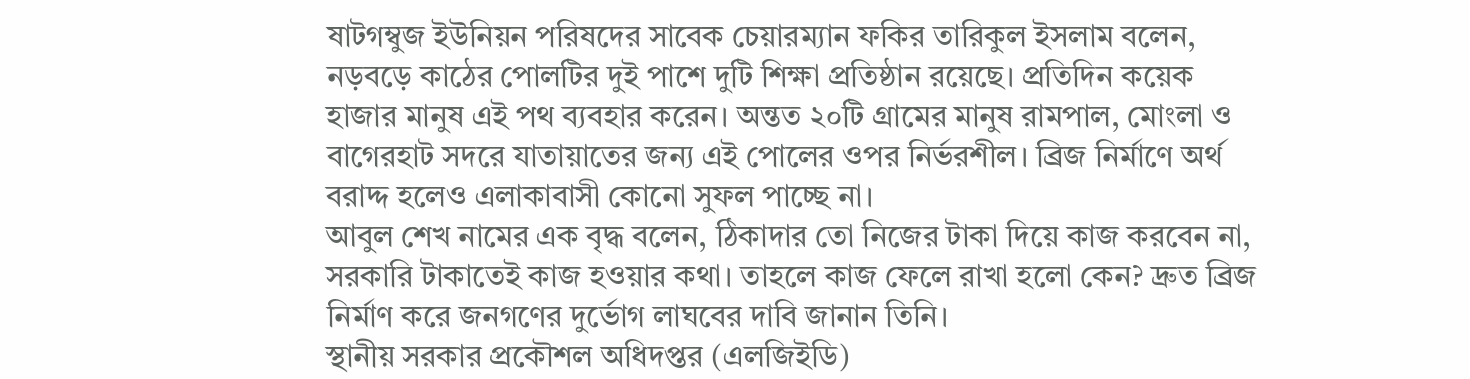ষাটগম্বুজ ইউনিয়ন পরিষদের সাবেক চেয়ারম্যান ফকির তারিকুল ইসলাম বলেন, নড়বড়ে কাঠের পোলটির দুই পাশে দুটি শিক্ষা প্রতিষ্ঠান রয়েছে। প্রতিদিন কয়েক হাজার মানুষ এই পথ ব্যবহার করেন। অন্তত ২০টি গ্রামের মানুষ রামপাল, মোংলা ও বাগেরহাট সদরে যাতায়াতের জন্য এই পোলের ওপর নির্ভরশীল। ব্রিজ নির্মাণে অর্থ বরাদ্দ হলেও এলাকাবাসী কোনো সুফল পাচ্ছে না।
আবুল শেখ নামের এক বৃদ্ধ বলেন, ঠিকাদার তো নিজের টাকা দিয়ে কাজ করবেন না, সরকারি টাকাতেই কাজ হওয়ার কথা। তাহলে কাজ ফেলে রাখা হলো কেন? দ্রুত ব্রিজ নির্মাণ করে জনগণের দুর্ভোগ লাঘবের দাবি জানান তিনি।
স্থানীয় সরকার প্রকৌশল অধিদপ্তর (এলজিইডি)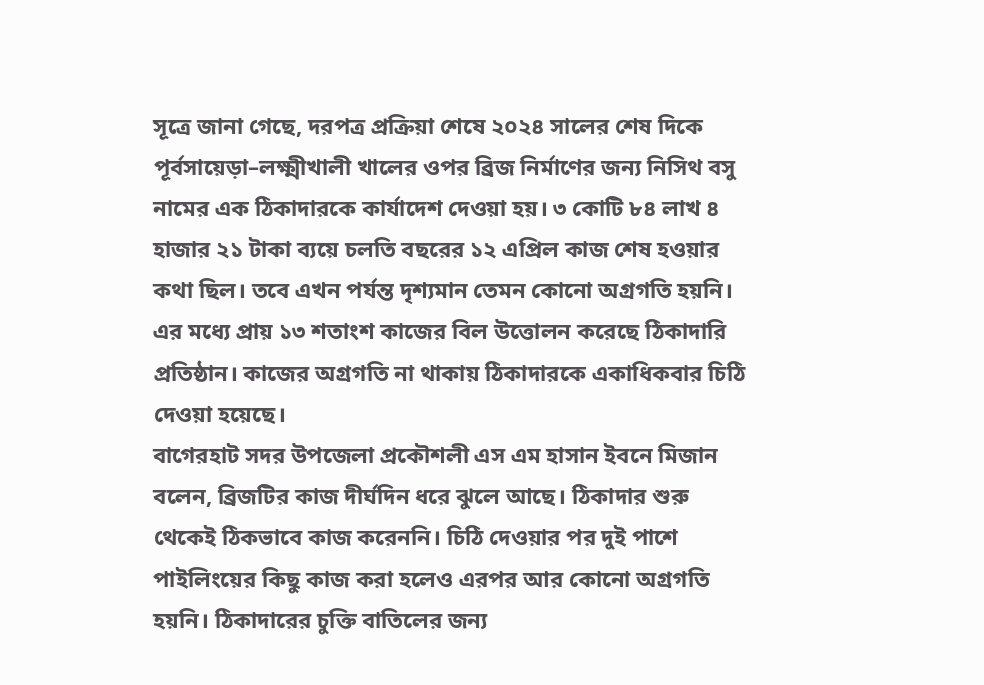সূত্রে জানা গেছে, দরপত্র প্রক্রিয়া শেষে ২০২৪ সালের শেষ দিকে পূর্বসায়েড়া–লক্ষ্মীখালী খালের ওপর ব্রিজ নির্মাণের জন্য নিসিথ বসু নামের এক ঠিকাদারকে কার্যাদেশ দেওয়া হয়। ৩ কোটি ৮৪ লাখ ৪ হাজার ২১ টাকা ব্যয়ে চলতি বছরের ১২ এপ্রিল কাজ শেষ হওয়ার কথা ছিল। তবে এখন পর্যন্ত দৃশ্যমান তেমন কোনো অগ্রগতি হয়নি। এর মধ্যে প্রায় ১৩ শতাংশ কাজের বিল উত্তোলন করেছে ঠিকাদারি প্রতিষ্ঠান। কাজের অগ্রগতি না থাকায় ঠিকাদারকে একাধিকবার চিঠি দেওয়া হয়েছে।
বাগেরহাট সদর উপজেলা প্রকৌশলী এস এম হাসান ইবনে মিজান বলেন, ব্রিজটির কাজ দীর্ঘদিন ধরে ঝুলে আছে। ঠিকাদার শুরু থেকেই ঠিকভাবে কাজ করেননি। চিঠি দেওয়ার পর দুই পাশে পাইলিংয়ের কিছু কাজ করা হলেও এরপর আর কোনো অগ্রগতি হয়নি। ঠিকাদারের চুক্তি বাতিলের জন্য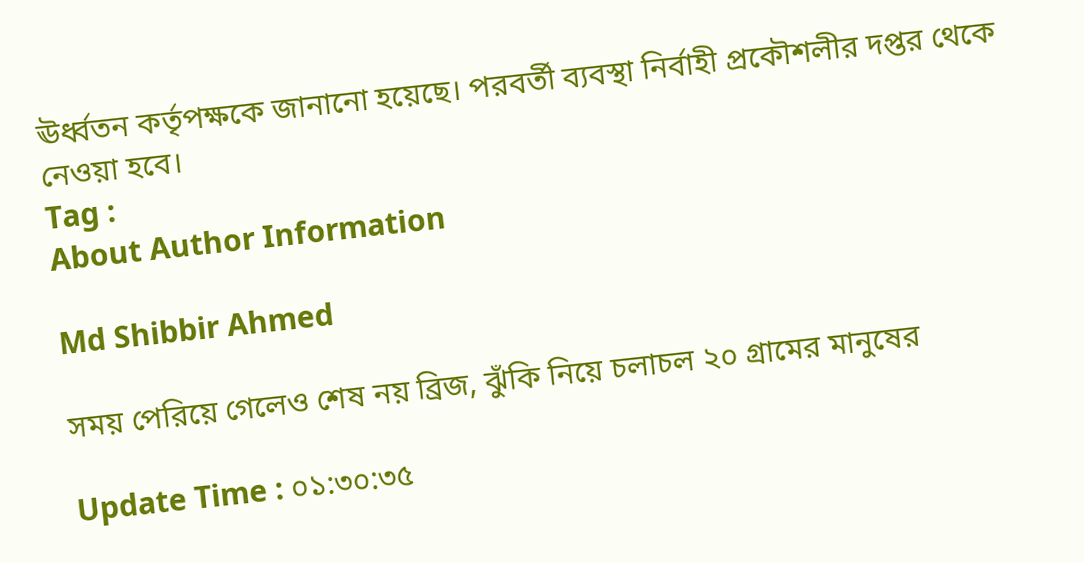ঊর্ধ্বতন কর্তৃপক্ষকে জানানো হয়েছে। পরবর্তী ব্যবস্থা নির্বাহী প্রকৌশলীর দপ্তর থেকে নেওয়া হবে।
Tag :
About Author Information

Md Shibbir Ahmed

সময় পেরিয়ে গেলেও শেষ নয় ব্রিজ, ঝুঁকি নিয়ে চলাচল ২০ গ্রামের মানুষের

Update Time : ০১:৩০:৩৫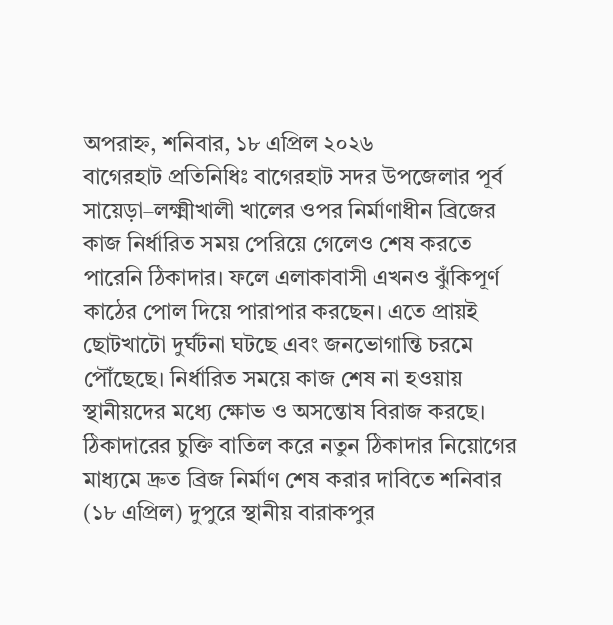অপরাহ্ন, শনিবার, ১৮ এপ্রিল ২০২৬
বাগেরহাট প্রতিনিধিঃ বাগেরহাট সদর উপজেলার পূর্ব সায়েড়া–লক্ষ্মীখালী খালের ওপর নির্মাণাধীন ব্রিজের কাজ নির্ধারিত সময় পেরিয়ে গেলেও শেষ করতে পারেনি ঠিকাদার। ফলে এলাকাবাসী এখনও ঝুঁকিপূর্ণ কাঠের পোল দিয়ে পারাপার করছেন। এতে প্রায়ই ছোটখাটো দুর্ঘটনা ঘটছে এবং জনভোগান্তি চরমে পৌঁছেছে। নির্ধারিত সময়ে কাজ শেষ না হওয়ায় স্থানীয়দের মধ্যে ক্ষোভ ও অসন্তোষ বিরাজ করছে।
ঠিকাদারের চুক্তি বাতিল করে নতুন ঠিকাদার নিয়োগের মাধ্যমে দ্রুত ব্রিজ নির্মাণ শেষ করার দাবিতে শনিবার (১৮ এপ্রিল) দুপুরে স্থানীয় বারাকপুর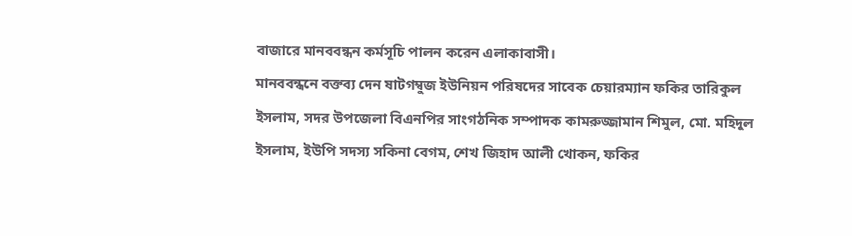বাজারে মানববন্ধন কর্মসূচি পালন করেন এলাকাবাসী।
মানববন্ধনে বক্তব্য দেন ষাটগম্বুজ ইউনিয়ন পরিষদের সাবেক চেয়ারম্যান ফকির তারিকুল ইসলাম, সদর উপজেলা বিএনপির সাংগঠনিক সম্পাদক কামরুজ্জামান শিমুল, মো. মহিদুল ইসলাম, ইউপি সদস্য সকিনা বেগম, শেখ জিহাদ আলী খোকন, ফকির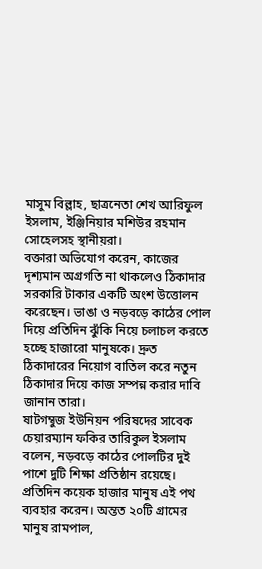মাসুম বিল্লাহ, ছাত্রনেতা শেখ আরিফুল ইসলাম, ইঞ্জিনিয়ার মশিউর রহমান সোহেলসহ স্থানীয়রা।
বক্তারা অভিযোগ করেন, কাজের দৃশ্যমান অগ্রগতি না থাকলেও ঠিকাদার সরকারি টাকার একটি অংশ উত্তোলন করেছেন। ভাঙা ও নড়বড়ে কাঠের পোল দিয়ে প্রতিদিন ঝুঁকি নিয়ে চলাচল করতে হচ্ছে হাজারো মানুষকে। দ্রুত ঠিকাদারের নিয়োগ বাতিল করে নতুন ঠিকাদার দিয়ে কাজ সম্পন্ন করার দাবি জানান তারা।
ষাটগম্বুজ ইউনিয়ন পরিষদের সাবেক চেয়ারম্যান ফকির তারিকুল ইসলাম বলেন, নড়বড়ে কাঠের পোলটির দুই পাশে দুটি শিক্ষা প্রতিষ্ঠান রয়েছে। প্রতিদিন কয়েক হাজার মানুষ এই পথ ব্যবহার করেন। অন্তত ২০টি গ্রামের মানুষ রামপাল,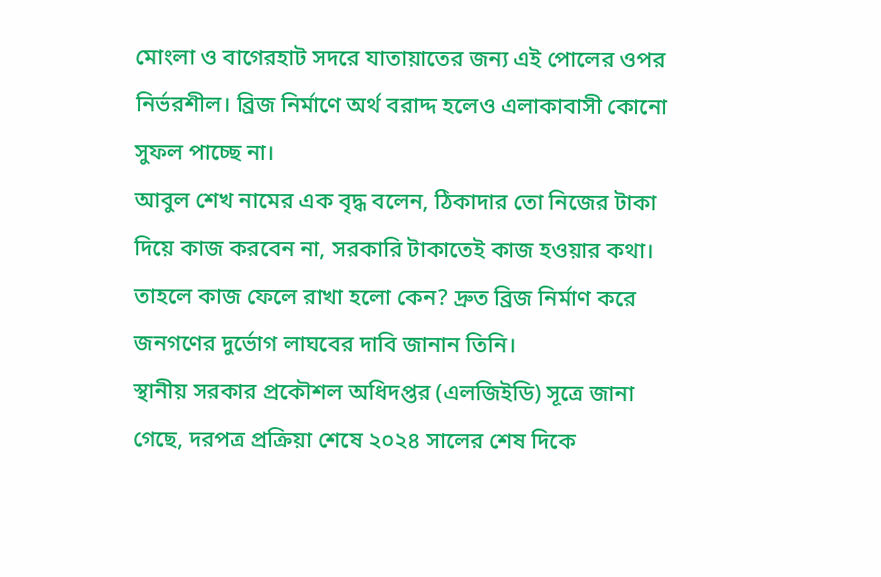মোংলা ও বাগেরহাট সদরে যাতায়াতের জন্য এই পোলের ওপর নির্ভরশীল। ব্রিজ নির্মাণে অর্থ বরাদ্দ হলেও এলাকাবাসী কোনো সুফল পাচ্ছে না।
আবুল শেখ নামের এক বৃদ্ধ বলেন, ঠিকাদার তো নিজের টাকা দিয়ে কাজ করবেন না, সরকারি টাকাতেই কাজ হওয়ার কথা। তাহলে কাজ ফেলে রাখা হলো কেন? দ্রুত ব্রিজ নির্মাণ করে জনগণের দুর্ভোগ লাঘবের দাবি জানান তিনি।
স্থানীয় সরকার প্রকৌশল অধিদপ্তর (এলজিইডি) সূত্রে জানা গেছে, দরপত্র প্রক্রিয়া শেষে ২০২৪ সালের শেষ দিকে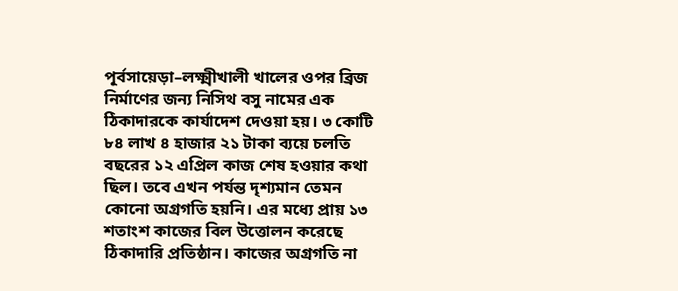পূর্বসায়েড়া–লক্ষ্মীখালী খালের ওপর ব্রিজ নির্মাণের জন্য নিসিথ বসু নামের এক ঠিকাদারকে কার্যাদেশ দেওয়া হয়। ৩ কোটি ৮৪ লাখ ৪ হাজার ২১ টাকা ব্যয়ে চলতি বছরের ১২ এপ্রিল কাজ শেষ হওয়ার কথা ছিল। তবে এখন পর্যন্ত দৃশ্যমান তেমন কোনো অগ্রগতি হয়নি। এর মধ্যে প্রায় ১৩ শতাংশ কাজের বিল উত্তোলন করেছে ঠিকাদারি প্রতিষ্ঠান। কাজের অগ্রগতি না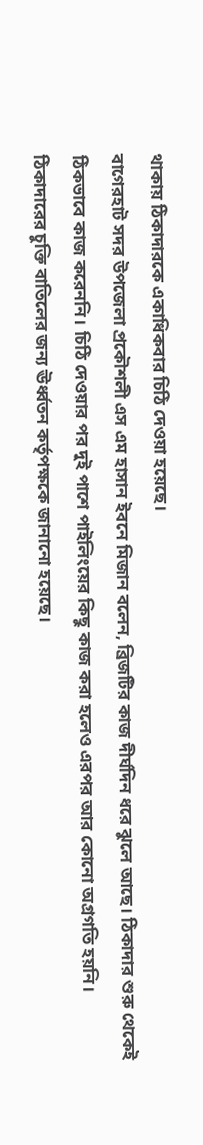থাকায় ঠিকাদারকে একাধিকবার চিঠি দেওয়া হয়েছে।
বাগেরহাট সদর উপজেলা প্রকৌশলী এস এম হাসান ইবনে মিজান বলেন, ব্রিজটির কাজ দীর্ঘদিন ধরে ঝুলে আছে। ঠিকাদার শুরু থেকেই ঠিকভাবে কাজ করেননি। চিঠি দেওয়ার পর দুই পাশে পাইলিংয়ের কিছু কাজ করা হলেও এরপর আর কোনো অগ্রগতি হয়নি। ঠিকাদারের চুক্তি বাতিলের জন্য ঊর্ধ্বতন কর্তৃপক্ষকে জানানো হয়েছে।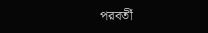পরবর্তী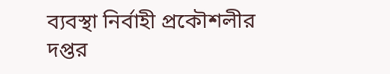ব্যবস্থা নির্বাহী প্রকৌশলীর দপ্তর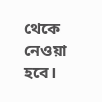থেকে নেওয়া হবে।